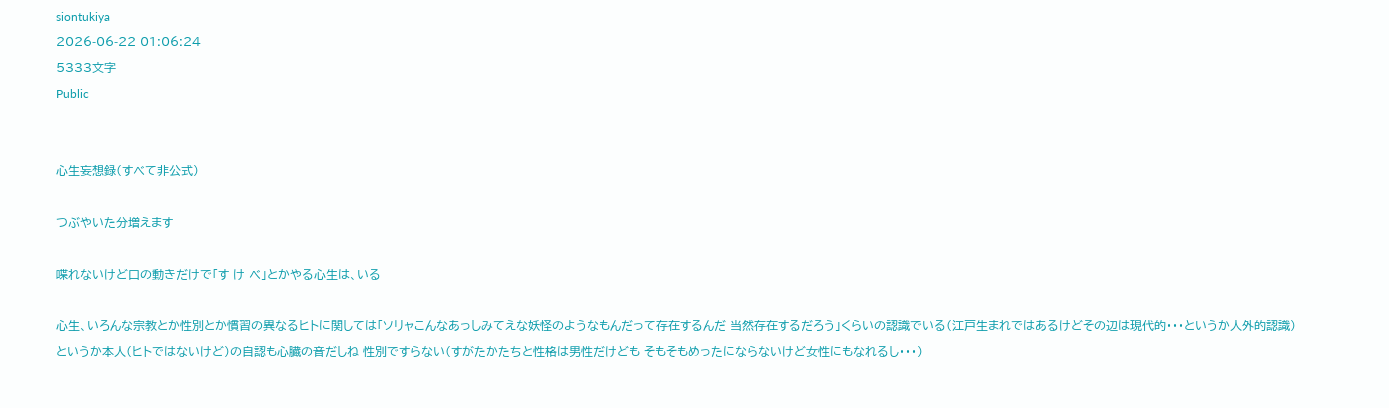siontukiya
2026-06-22 01:06:24
5333文字
Public


心生妄想録(すべて非公式)

つぶやいた分増えます

喋れないけど口の動きだけで「す け べ」とかやる心生は、いる

心生、いろんな宗教とか性別とか慣習の異なるヒトに関しては「ソリャこんなあっしみてえな妖怪のようなもんだって存在するんだ 当然存在するだろう」くらいの認識でいる(江戸生まれではあるけどその辺は現代的・・・というか人外的認識)
というか本人(ヒトではないけど)の自認も心臓の音だしね 性別ですらない(すがたかたちと性格は男性だけども そもそもめったにならないけど女性にもなれるし・・・)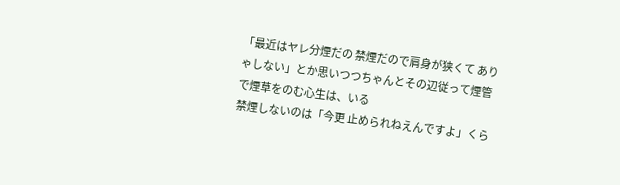「最近はヤレ分煙だの 禁煙だので肩身が狭くて ありゃしない」とか思いつつちゃんとその辺従って煙管で煙草をのむ心生は、いる
禁煙しないのは「今更 止められねえんですよ」くら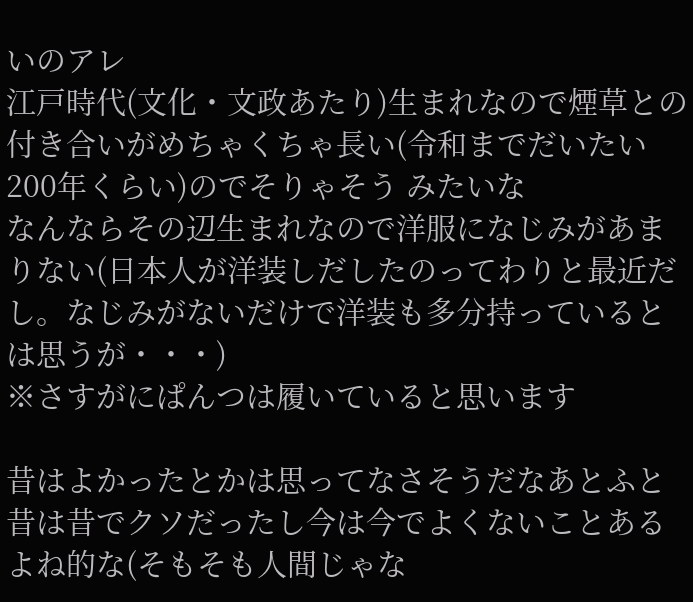いのアレ
江戸時代(文化・文政あたり)生まれなので煙草との付き合いがめちゃくちゃ長い(令和までだいたい200年くらい)のでそりゃそう みたいな
なんならその辺生まれなので洋服になじみがあまりない(日本人が洋装しだしたのってわりと最近だし。なじみがないだけで洋装も多分持っているとは思うが・・・)
※さすがにぱんつは履いていると思います

昔はよかったとかは思ってなさそうだなあとふと
昔は昔でクソだったし今は今でよくないことあるよね的な(そもそも人間じゃな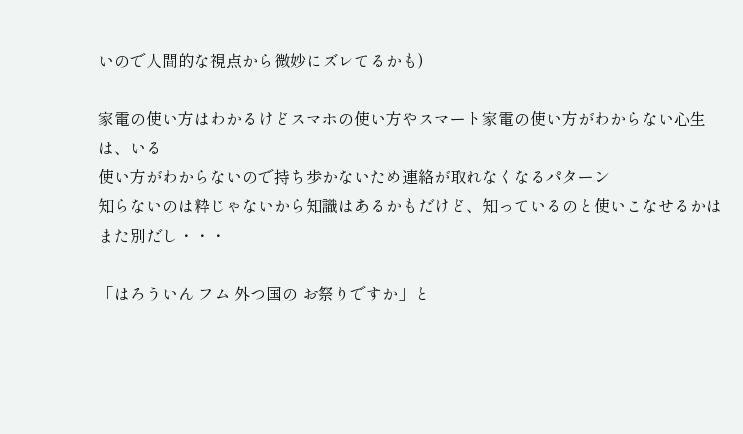いので人間的な視点から微妙にズレてるかも)

家電の使い方はわかるけどスマホの使い方やスマート家電の使い方がわからない心生は、いる
使い方がわからないので持ち歩かないため連絡が取れなくなるパターン
知らないのは粋じゃないから知識はあるかもだけど、知っているのと使いこなせるかはまた別だし・・・

「はろういん フム 外つ国の お祭りですか」と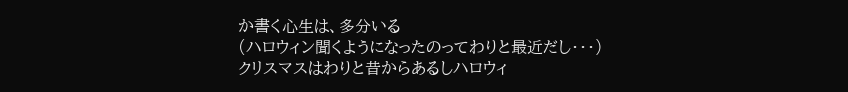か書く心生は、多分いる
(ハロウィン聞くようになったのってわりと最近だし・・・)
クリスマスはわりと昔からあるしハロウィ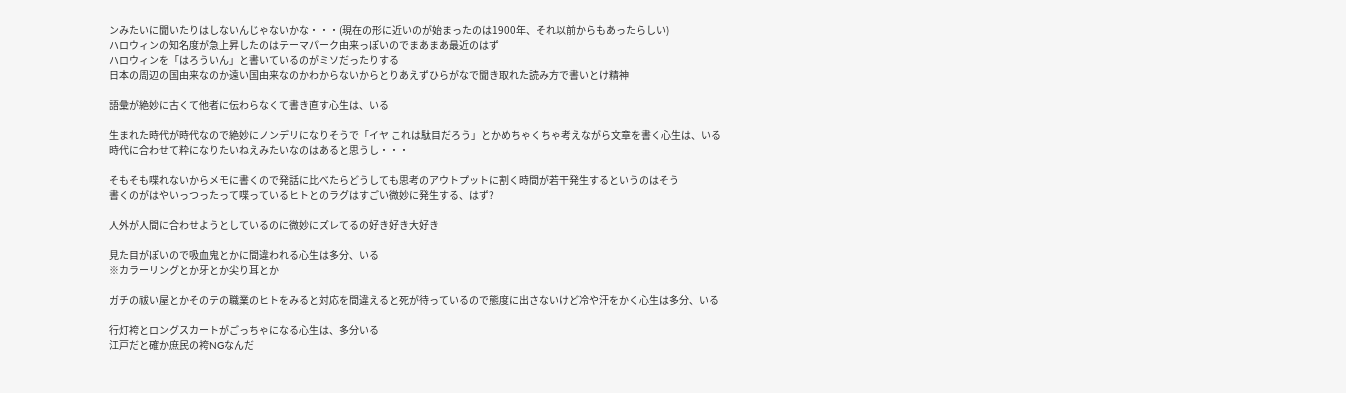ンみたいに聞いたりはしないんじゃないかな・・・(現在の形に近いのが始まったのは1900年、それ以前からもあったらしい)
ハロウィンの知名度が急上昇したのはテーマパーク由来っぽいのでまあまあ最近のはず
ハロウィンを「はろういん」と書いているのがミソだったりする
日本の周辺の国由来なのか遠い国由来なのかわからないからとりあえずひらがなで聞き取れた読み方で書いとけ精神

語彙が絶妙に古くて他者に伝わらなくて書き直す心生は、いる

生まれた時代が時代なので絶妙にノンデリになりそうで「イヤ これは駄目だろう」とかめちゃくちゃ考えながら文章を書く心生は、いる
時代に合わせて粋になりたいねえみたいなのはあると思うし・・・

そもそも喋れないからメモに書くので発話に比べたらどうしても思考のアウトプットに割く時間が若干発生するというのはそう
書くのがはやいっつったって喋っているヒトとのラグはすごい微妙に発生する、はず?

人外が人間に合わせようとしているのに微妙にズレてるの好き好き大好き

見た目がぽいので吸血鬼とかに間違われる心生は多分、いる
※カラーリングとか牙とか尖り耳とか

ガチの祓い屋とかそのテの職業のヒトをみると対応を間違えると死が待っているので態度に出さないけど冷や汗をかく心生は多分、いる

行灯袴とロングスカートがごっちゃになる心生は、多分いる
江戸だと確か庶民の袴NGなんだ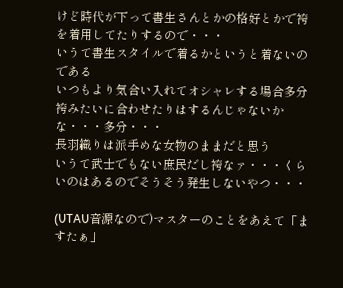けど時代が下って書生さんとかの格好とかで袴を着用してたりするので・・・
いうて書生スタイルで着るかというと着ないのである
いつもより気合い入れてオシャレする場合多分袴みたいに合わせたりはするんじゃないかな・・・多分・・・
長羽織りは派手めな女物のままだと思う
いうて武士でもない庶民だし袴なァ・・・くらいのはあるのでそうそう発生しないやつ・・・

(UTAU音源なので)マスターのことをあえて「ますたぁ」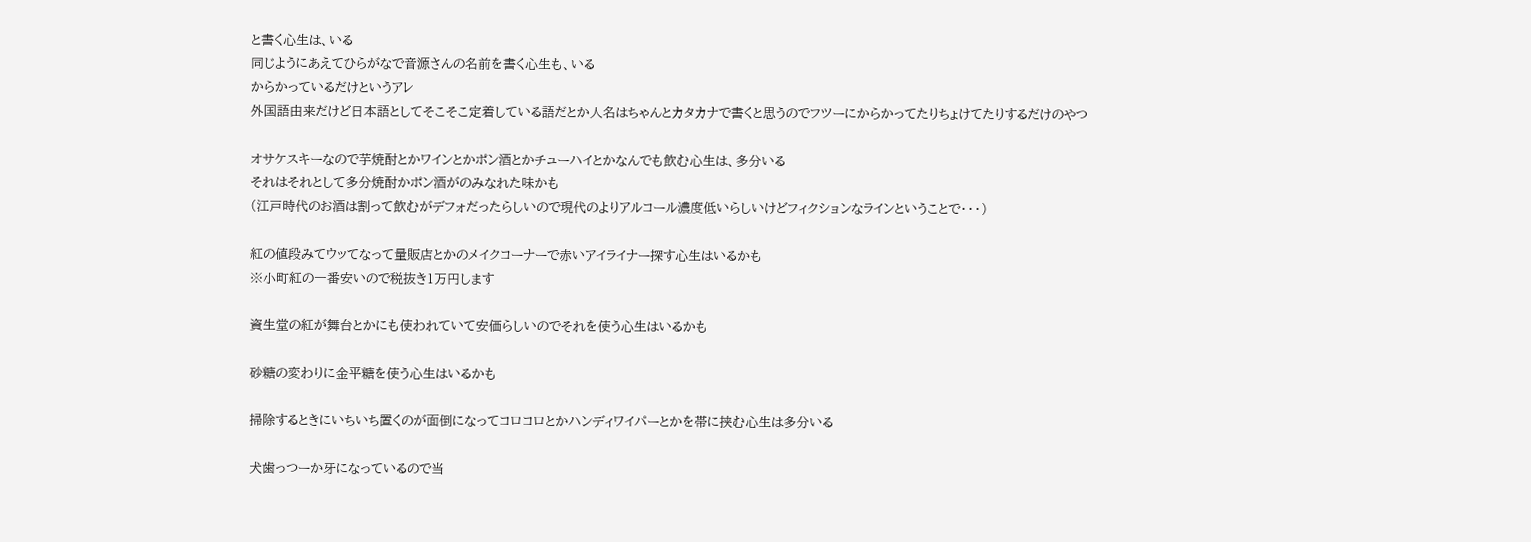と書く心生は、いる
同じようにあえてひらがなで音源さんの名前を書く心生も、いる
からかっているだけというアレ
外国語由来だけど日本語としてそこそこ定着している語だとか人名はちゃんとカタカナで書くと思うのでフツーにからかってたりちょけてたりするだけのやつ

オサケスキーなので芋焼酎とかワインとかポン酒とかチューハイとかなんでも飲む心生は、多分いる
それはそれとして多分焼酎かポン酒がのみなれた味かも
(江戸時代のお酒は割って飲むがデフォだったらしいので現代のよりアルコール濃度低いらしいけどフィクションなラインということで・・・)

紅の値段みてウッてなって量販店とかのメイクコーナーで赤いアイライナー探す心生はいるかも
※小町紅の一番安いので税抜き1万円します

資生堂の紅が舞台とかにも使われていて安価らしいのでそれを使う心生はいるかも

砂糖の変わりに金平糖を使う心生はいるかも

掃除するときにいちいち置くのが面倒になってコロコロとかハンディワイパーとかを帯に挟む心生は多分いる

犬歯っつーか牙になっているので当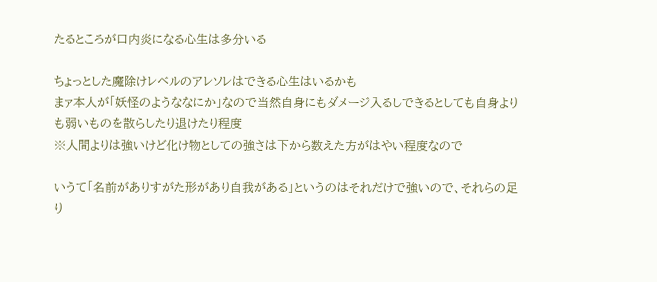たるところが口内炎になる心生は多分いる

ちょっとした魔除けレベルのアレソレはできる心生はいるかも
まァ本人が「妖怪のようななにか」なので当然自身にもダメージ入るしできるとしても自身よりも弱いものを散らしたり退けたり程度
※人間よりは強いけど化け物としての強さは下から数えた方がはやい程度なので

いうて「名前がありすがた形があり自我がある」というのはそれだけで強いので、それらの足り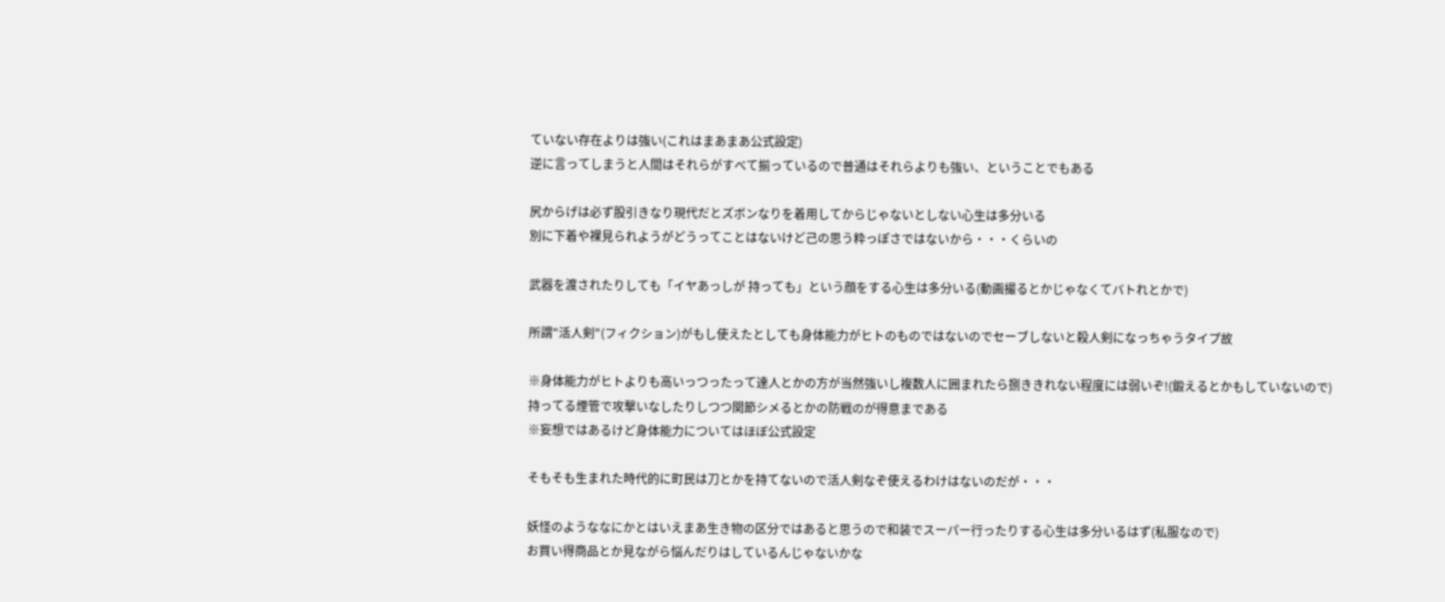ていない存在よりは強い(これはまあまあ公式設定)
逆に言ってしまうと人間はそれらがすべて揃っているので普通はそれらよりも強い、ということでもある

尻からげは必ず股引きなり現代だとズボンなりを着用してからじゃないとしない心生は多分いる
別に下着や裸見られようがどうってことはないけど己の思う粋っぽさではないから・・・くらいの

武器を渡されたりしても「イヤあっしが 持っても」という顔をする心生は多分いる(動画撮るとかじゃなくてバトれとかで)

所謂"活人剣"(フィクション)がもし使えたとしても身体能力がヒトのものではないのでセーブしないと殺人剣になっちゃうタイプ故

※身体能力がヒトよりも高いっつったって達人とかの方が当然強いし複数人に囲まれたら捌ききれない程度には弱いぞ!(鍛えるとかもしていないので)
持ってる煙管で攻撃いなしたりしつつ関節シメるとかの防戦のが得意まである
※妄想ではあるけど身体能力についてはほぼ公式設定

そもそも生まれた時代的に町民は刀とかを持てないので活人剣なぞ使えるわけはないのだが・・・

妖怪のようななにかとはいえまあ生き物の区分ではあると思うので和装でスーパー行ったりする心生は多分いるはず(私服なので)
お買い得商品とか見ながら悩んだりはしているんじゃないかな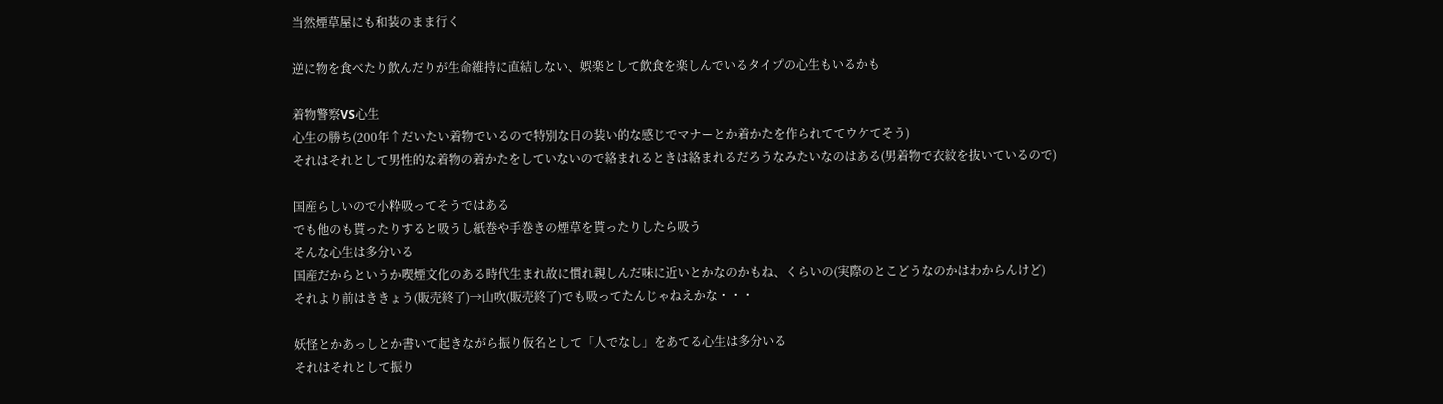当然煙草屋にも和装のまま行く

逆に物を食べたり飲んだりが生命維持に直結しない、娯楽として飲食を楽しんでいるタイプの心生もいるかも

着物警察VS心生
心生の勝ち(200年↑だいたい着物でいるので特別な日の装い的な感じでマナーとか着かたを作られててウケてそう)
それはそれとして男性的な着物の着かたをしていないので絡まれるときは絡まれるだろうなみたいなのはある(男着物で衣紋を抜いているので)

国産らしいので小粋吸ってそうではある
でも他のも貰ったりすると吸うし紙巻や手巻きの煙草を貰ったりしたら吸う
そんな心生は多分いる
国産だからというか喫煙文化のある時代生まれ故に慣れ親しんだ味に近いとかなのかもね、くらいの(実際のとこどうなのかはわからんけど)
それより前はききょう(販売終了)→山吹(販売終了)でも吸ってたんじゃねえかな・・・

妖怪とかあっしとか書いて起きながら振り仮名として「人でなし」をあてる心生は多分いる
それはそれとして振り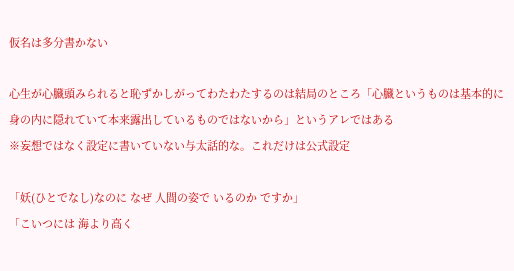仮名は多分書かない

心生が心臓頭みられると恥ずかしがってわたわたするのは結局のところ「心臓というものは基本的に身の内に隠れていて本来露出しているものではないから」というアレではある
※妄想ではなく設定に書いていない与太話的な。これだけは公式設定

「妖(ひとでなし)なのに なぜ 人間の姿で いるのか ですか」
「こいつには 海より高く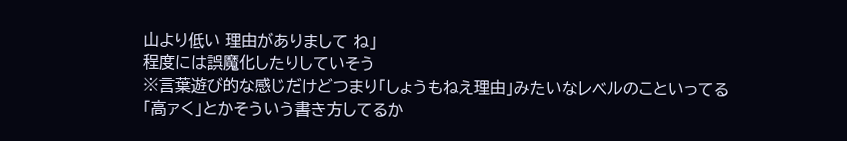山より低い 理由がありまして ね」
程度には誤魔化したりしていそう
※言葉遊び的な感じだけどつまり「しょうもねえ理由」みたいなレベルのこといってる
「高ァく」とかそういう書き方してるか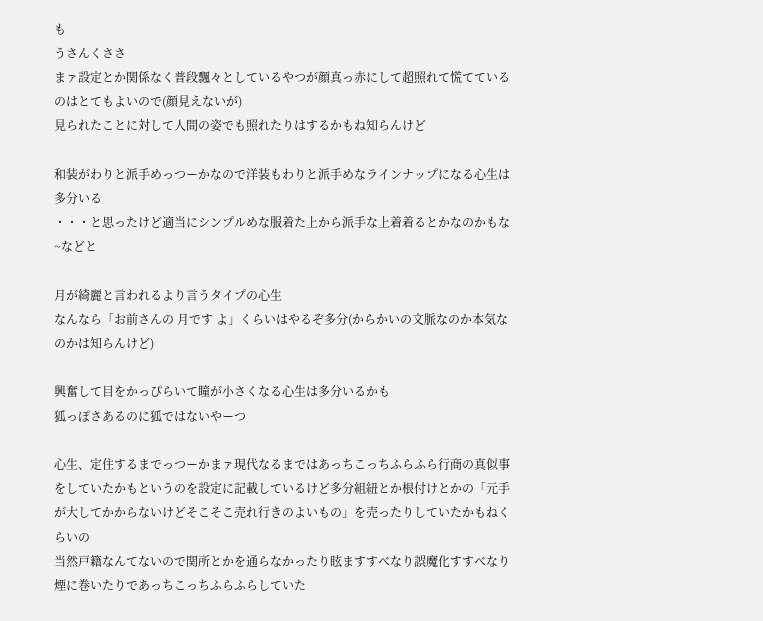も
うさんくささ
まァ設定とか関係なく普段飄々としているやつが顔真っ赤にして超照れて慌てているのはとてもよいので(顔見えないが)
見られたことに対して人間の姿でも照れたりはするかもね知らんけど

和装がわりと派手めっつーかなので洋装もわりと派手めなラインナップになる心生は多分いる
・・・と思ったけど適当にシンプルめな服着た上から派手な上着着るとかなのかもな~などと

月が綺麗と言われるより言うタイプの心生
なんなら「お前さんの 月です よ」くらいはやるぞ多分(からかいの文脈なのか本気なのかは知らんけど)

興奮して目をかっぴらいて瞳が小さくなる心生は多分いるかも
狐っぽさあるのに狐ではないやーつ

心生、定住するまでっつーかまァ現代なるまではあっちこっちふらふら行商の真似事をしていたかもというのを設定に記載しているけど多分組紐とか根付けとかの「元手が大してかからないけどそこそこ売れ行きのよいもの」を売ったりしていたかもねくらいの
当然戸籍なんてないので関所とかを通らなかったり眩ますすべなり誤魔化すすべなり煙に巻いたりであっちこっちふらふらしていた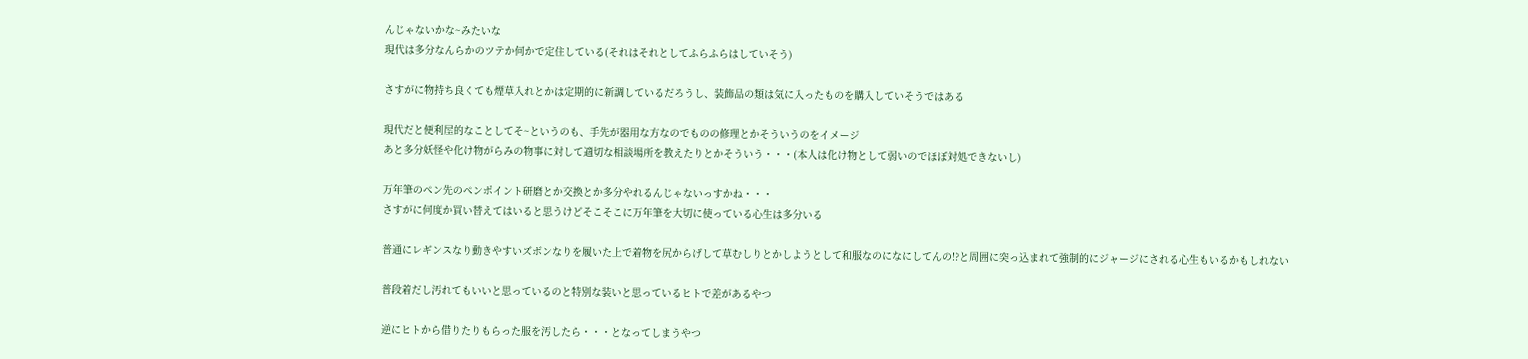んじゃないかな~みたいな
現代は多分なんらかのツテか何かで定住している(それはそれとしてふらふらはしていそう)

さすがに物持ち良くても煙草入れとかは定期的に新調しているだろうし、装飾品の類は気に入ったものを購入していそうではある

現代だと便利屋的なことしてそ~というのも、手先が器用な方なのでものの修理とかそういうのをイメージ
あと多分妖怪や化け物がらみの物事に対して適切な相談場所を教えたりとかそういう・・・(本人は化け物として弱いのでほぼ対処できないし)

万年筆のペン先のペンポイント研磨とか交換とか多分やれるんじゃないっすかね・・・
さすがに何度か買い替えてはいると思うけどそこそこに万年筆を大切に使っている心生は多分いる

普通にレギンスなり動きやすいズボンなりを履いた上で着物を尻からげして草むしりとかしようとして和服なのになにしてんの!?と周囲に突っ込まれて強制的にジャージにされる心生もいるかもしれない

普段着だし汚れてもいいと思っているのと特別な装いと思っているヒトで差があるやつ

逆にヒトから借りたりもらった服を汚したら・・・となってしまうやつ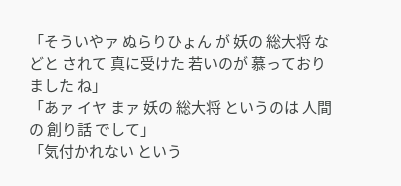「そういやァ ぬらりひょん が 妖の 総大将 などと されて 真に受けた 若いのが 慕っておりました ね」
「あァ イヤ まァ 妖の 総大将 というのは 人間の 創り話 でして」
「気付かれない という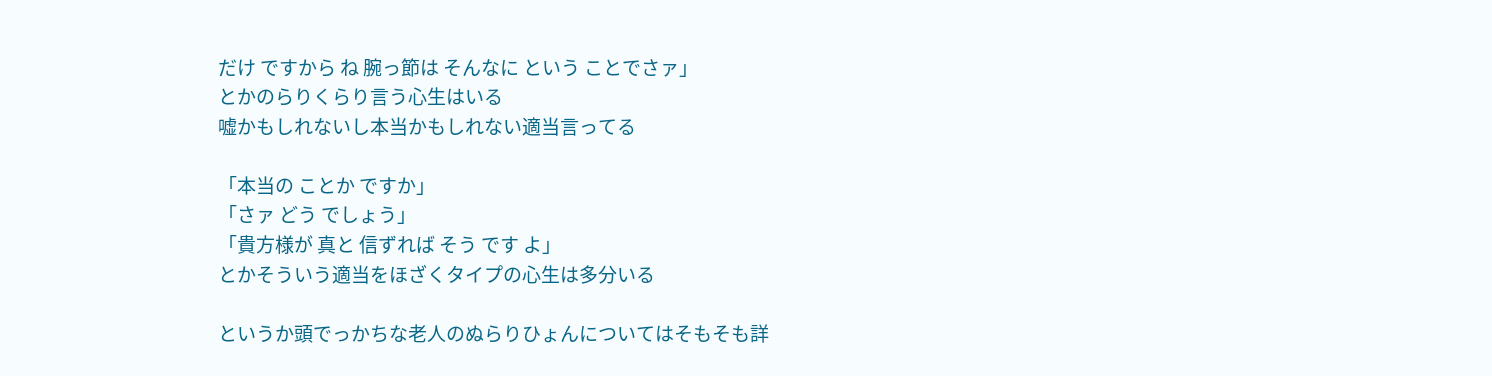だけ ですから ね 腕っ節は そんなに という ことでさァ」
とかのらりくらり言う心生はいる
嘘かもしれないし本当かもしれない適当言ってる

「本当の ことか ですか」
「さァ どう でしょう」
「貴方様が 真と 信ずれば そう です よ」
とかそういう適当をほざくタイプの心生は多分いる

というか頭でっかちな老人のぬらりひょんについてはそもそも詳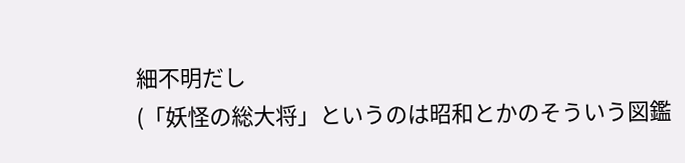細不明だし
(「妖怪の総大将」というのは昭和とかのそういう図鑑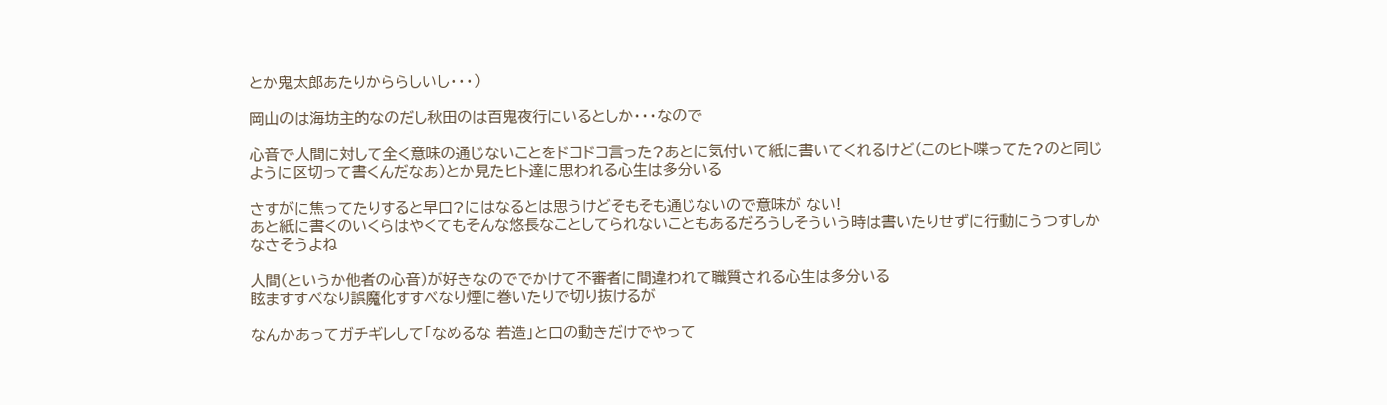とか鬼太郎あたりかららしいし・・・)

岡山のは海坊主的なのだし秋田のは百鬼夜行にいるとしか・・・なので

心音で人間に対して全く意味の通じないことをドコドコ言った?あとに気付いて紙に書いてくれるけど(このヒト喋ってた?のと同じように区切って書くんだなあ)とか見たヒト達に思われる心生は多分いる

さすがに焦ってたりすると早口?にはなるとは思うけどそもそも通じないので意味が ない!
あと紙に書くのいくらはやくてもそんな悠長なことしてられないこともあるだろうしそういう時は書いたりせずに行動にうつすしかなさそうよね

人間(というか他者の心音)が好きなのででかけて不審者に間違われて職質される心生は多分いる
眩ますすべなり誤魔化すすべなり煙に巻いたりで切り抜けるが

なんかあってガチギレして「なめるな 若造」と口の動きだけでやって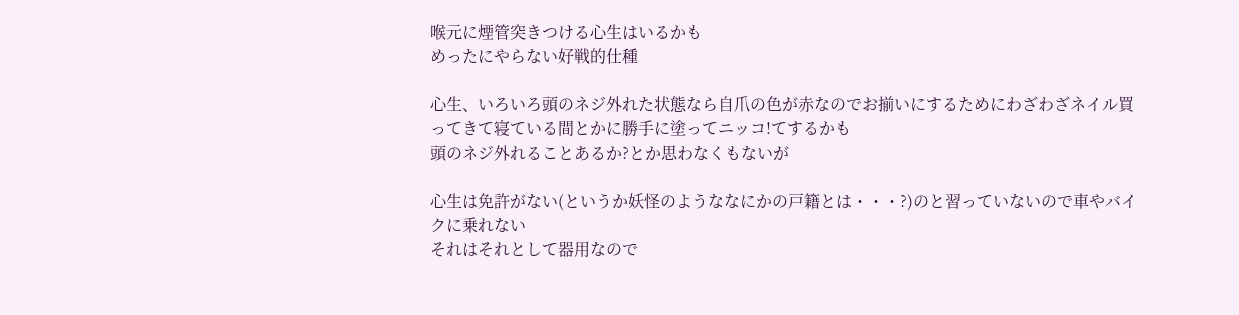喉元に煙管突きつける心生はいるかも
めったにやらない好戦的仕種

心生、いろいろ頭のネジ外れた状態なら自爪の色が赤なのでお揃いにするためにわざわざネイル買ってきて寝ている間とかに勝手に塗ってニッコ!てするかも
頭のネジ外れることあるか?とか思わなくもないが

心生は免許がない(というか妖怪のようななにかの戸籍とは・・・?)のと習っていないので車やバイクに乗れない
それはそれとして器用なので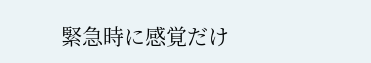緊急時に感覚だけ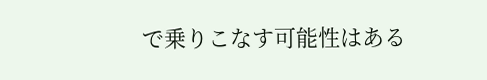で乗りこなす可能性はある